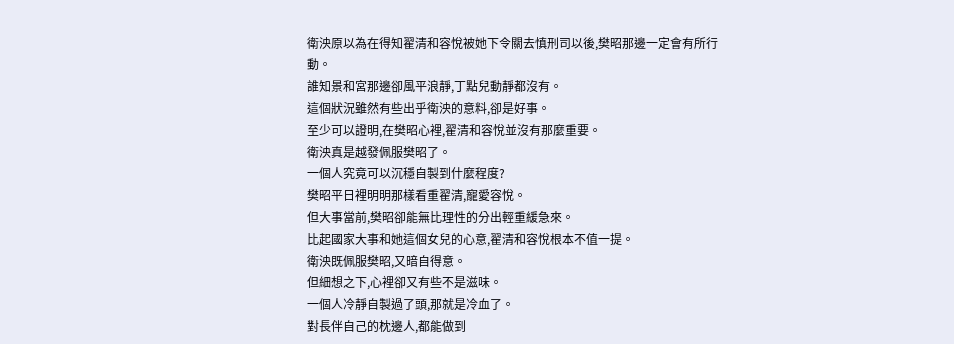衛泱原以為在得知翟清和容悅被她下令關去慎刑司以後,樊昭那邊一定會有所行動。
誰知景和宮那邊卻風平浪靜,丁點兒動靜都沒有。
這個狀況雖然有些出乎衛泱的意料,卻是好事。
至少可以證明,在樊昭心裡,翟清和容悅並沒有那麼重要。
衛泱真是越發佩服樊昭了。
一個人究竟可以沉穩自製到什麼程度?
樊昭平日裡明明那樣看重翟清,寵愛容悅。
但大事當前,樊昭卻能無比理性的分出輕重緩急來。
比起國家大事和她這個女兒的心意,翟清和容悅根本不值一提。
衛泱既佩服樊昭,又暗自得意。
但細想之下,心裡卻又有些不是滋味。
一個人冷靜自製過了頭,那就是冷血了。
對長伴自己的枕邊人,都能做到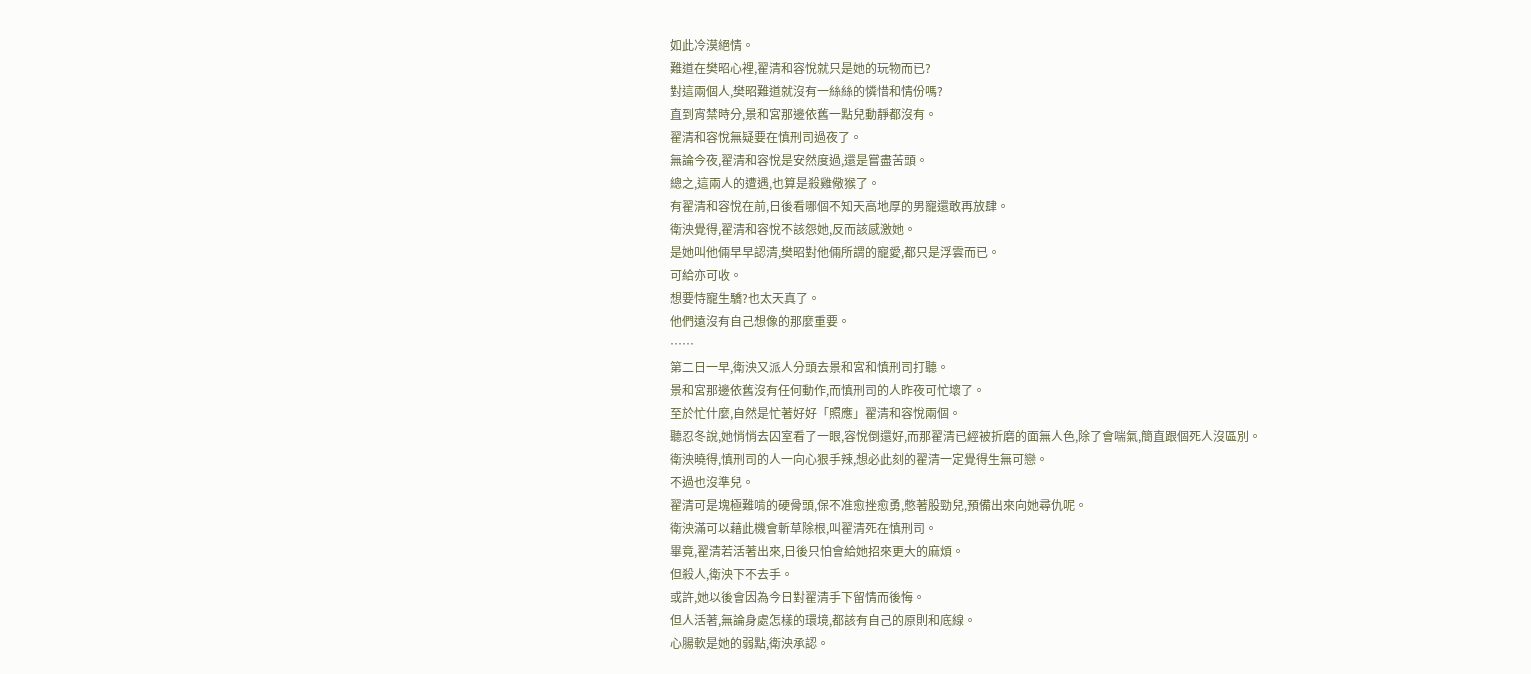如此冷漠絕情。
難道在樊昭心裡,翟清和容悅就只是她的玩物而已?
對這兩個人,樊昭難道就沒有一絲絲的憐惜和情份嗎?
直到宵禁時分,景和宮那邊依舊一點兒動靜都沒有。
翟清和容悅無疑要在慎刑司過夜了。
無論今夜,翟清和容悅是安然度過,還是嘗盡苦頭。
總之,這兩人的遭遇,也算是殺雞儆猴了。
有翟清和容悅在前,日後看哪個不知天高地厚的男寵還敢再放肆。
衛泱覺得,翟清和容悅不該怨她,反而該感激她。
是她叫他倆早早認清,樊昭對他倆所謂的寵愛,都只是浮雲而已。
可給亦可收。
想要恃寵生驕?也太天真了。
他們遠沒有自己想像的那麼重要。
……
第二日一早,衛泱又派人分頭去景和宮和慎刑司打聽。
景和宮那邊依舊沒有任何動作,而慎刑司的人昨夜可忙壞了。
至於忙什麼,自然是忙著好好「照應」翟清和容悅兩個。
聽忍冬說,她悄悄去囚室看了一眼,容悅倒還好,而那翟清已經被折磨的面無人色,除了會喘氣,簡直跟個死人沒區別。
衛泱曉得,慎刑司的人一向心狠手辣,想必此刻的翟清一定覺得生無可戀。
不過也沒準兒。
翟清可是塊極難啃的硬骨頭,保不准愈挫愈勇,憋著股勁兒,預備出來向她尋仇呢。
衛泱滿可以藉此機會斬草除根,叫翟清死在慎刑司。
畢竟,翟清若活著出來,日後只怕會給她招來更大的麻煩。
但殺人,衛泱下不去手。
或許,她以後會因為今日對翟清手下留情而後悔。
但人活著,無論身處怎樣的環境,都該有自己的原則和底線。
心腸軟是她的弱點,衛泱承認。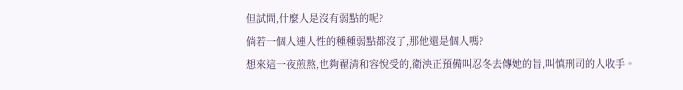但試問,什麼人是沒有弱點的呢?
倘若一個人連人性的種種弱點都沒了,那他還是個人嗎?
想來這一夜煎熬,也夠翟清和容悅受的,衛泱正預備叫忍冬去傳她的旨,叫慎刑司的人收手。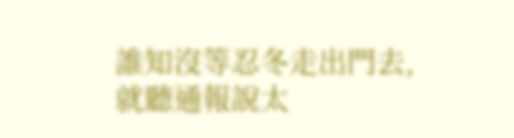誰知沒等忍冬走出門去,就聽通報說太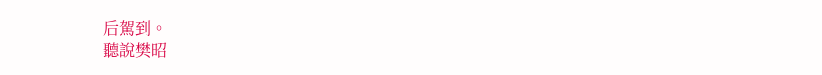后駕到。
聽說樊昭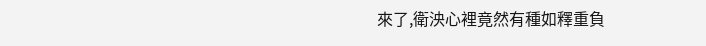來了,衛泱心裡竟然有種如釋重負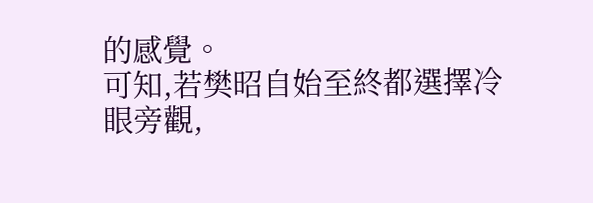的感覺。
可知,若樊昭自始至終都選擇冷眼旁觀,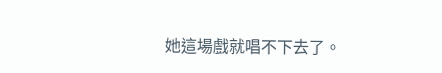她這場戲就唱不下去了。